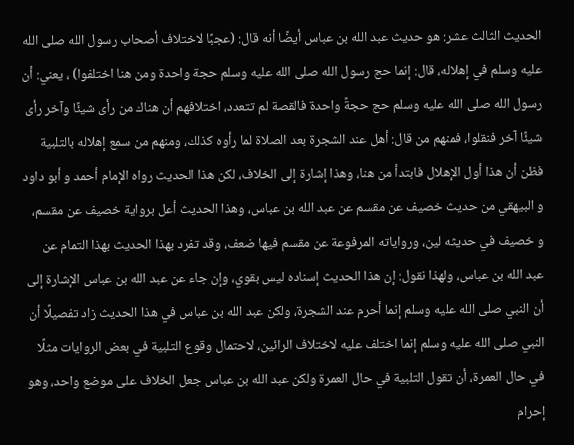الحديث الثالث عشر: هو حديث عبد الله بن عباس أيضًا أنه قال: (عجبًا لاختلاف أصحاب رسول الله صلى الله عليه وسلم في إهلاله، قال: إنما حج رسول الله صلى الله عليه وسلم حجة واحدة ومن هنا اختلفوا) ، يعني: أن رسول الله صلى الله عليه وسلم حج حجةً واحدة فالقصة لم تتعدد، اختلافهم أن هناك من رأى شيئًا وآخر رأى شيئًا آخر فنقلوا، فمنهم من قال: أهل عند الشجرة بعد الصلاة لما رأوه كذلك، ومنهم من سمع إهلاله بالتلبية فظن أن هذا أول الإهلال فابتدأ من هنا، وهذا إشارة إلى الخلاف، لكن هذا الحديث رواه الإمام أحمد و أبو داود و البيهقي من حديث خصيف عن مقسم عن عبد الله بن عباس، وهذا الحديث أعل برواية خصيف عن مقسم، و خصيف في حديثه لين، ورواياته المرفوعة عن مقسم فيها ضعف، وقد تفرد بهذا الحديث بهذا التمام عن عبد الله بن عباس، ولهذا نقول: إن هذا الحديث إسناده ليس بقوي، وإن جاء عن عبد الله بن عباس الإشارة إلى أن النبي صلى الله عليه وسلم إنما أحرم عند الشجرة، ولكن عبد الله بن عباس في هذا الحديث زاد تفصيلًا أن النبي صلى الله عليه وسلم إنما اختلف عليه لاختلاف الرائين، لاحتمال وقوع التلبية في بعض الروايات مثلًا في حال العمرة، أن تقول التلبية في حال العمرة ولكن عبد الله بن عباس جعل الخلاف على موضع واحد، وهو إحرام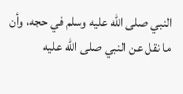النبي صلى الله عليه وسلم في حجه، وأن ما نقل عن النبي صلى الله عليه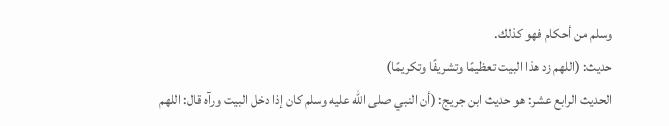وسلم من أحكام فهو كذلك.
حديث: (اللهم زد هذا البيت تعظيمًا وتشريفًا وتكريمًا)
الحديث الرابع عشر: هو حديث ابن جريج: (أن النبي صلى الله عليه وسلم كان إذا دخل البيت ورآه قال: اللهم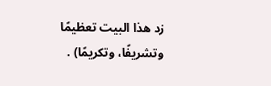زد هذا البيت تعظيمًا وتشريفًا، وتكريمًا) .